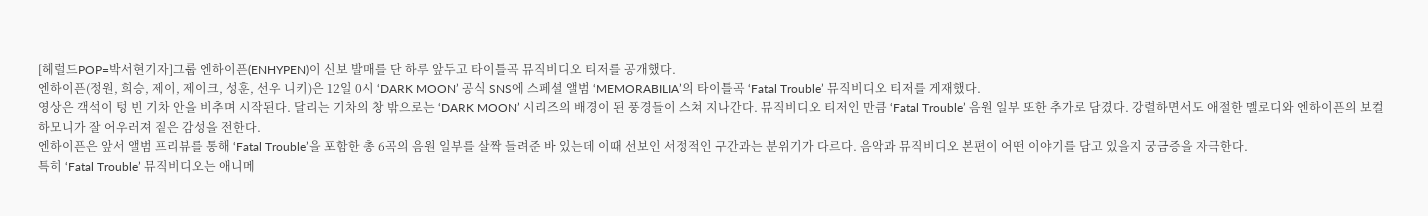[헤럴드POP=박서현기자]그룹 엔하이픈(ENHYPEN)이 신보 발매를 단 하루 앞두고 타이틀곡 뮤직비디오 티저를 공개했다.
엔하이픈(정원, 희승, 제이, 제이크, 성훈, 선우 니키)은 12일 0시 ‘DARK MOON’ 공식 SNS에 스페셜 앨범 ‘MEMORABILIA’의 타이틀곡 ‘Fatal Trouble’ 뮤직비디오 티저를 게재했다.
영상은 객석이 텅 빈 기차 안을 비추며 시작된다. 달리는 기차의 창 밖으로는 ‘DARK MOON’ 시리즈의 배경이 된 풍경들이 스쳐 지나간다. 뮤직비디오 티저인 만큼 ‘Fatal Trouble’ 음원 일부 또한 추가로 담겼다. 강렬하면서도 애절한 멜로디와 엔하이픈의 보컬 하모니가 잘 어우러져 짙은 감성을 전한다.
엔하이픈은 앞서 앨범 프리뷰를 통해 ‘Fatal Trouble’을 포함한 총 6곡의 음원 일부를 살짝 들려준 바 있는데 이때 선보인 서정적인 구간과는 분위기가 다르다. 음악과 뮤직비디오 본편이 어떤 이야기를 담고 있을지 궁금증을 자극한다.
특히 ‘Fatal Trouble’ 뮤직비디오는 애니메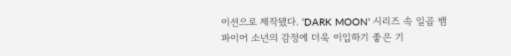이션으로 제작됐다. ‘DARK MOON’ 시리즈 속 일곱 뱀파이어 소년의 감정에 더욱 이입하기 좋은 기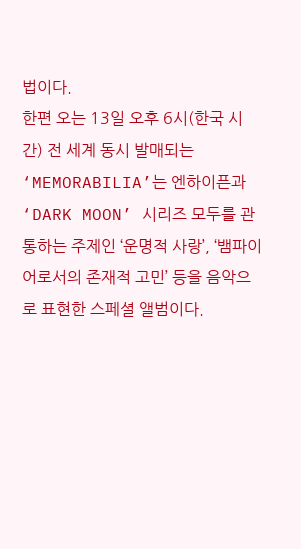법이다.
한편 오는 13일 오후 6시(한국 시간) 전 세계 동시 발매되는 ‘MEMORABILIA’는 엔하이픈과 ‘DARK MOON’ 시리즈 모두를 관통하는 주제인 ‘운명적 사랑’, ‘뱀파이어로서의 존재적 고민’ 등을 음악으로 표현한 스페셜 앨범이다.